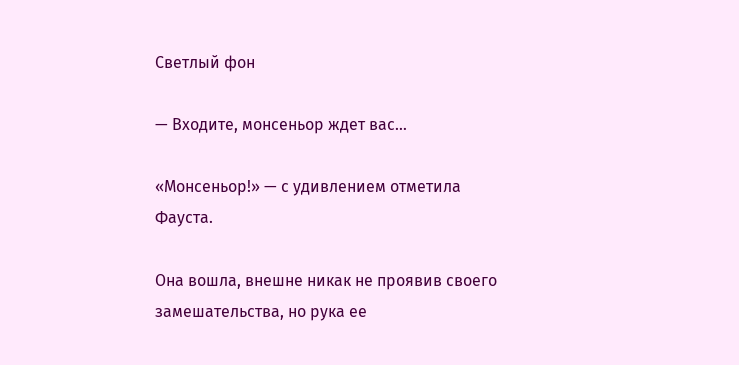Светлый фон

— Входите, монсеньор ждет вас…

«Монсеньор!» — с удивлением отметила Фауста.

Она вошла, внешне никак не проявив своего замешательства, но рука ее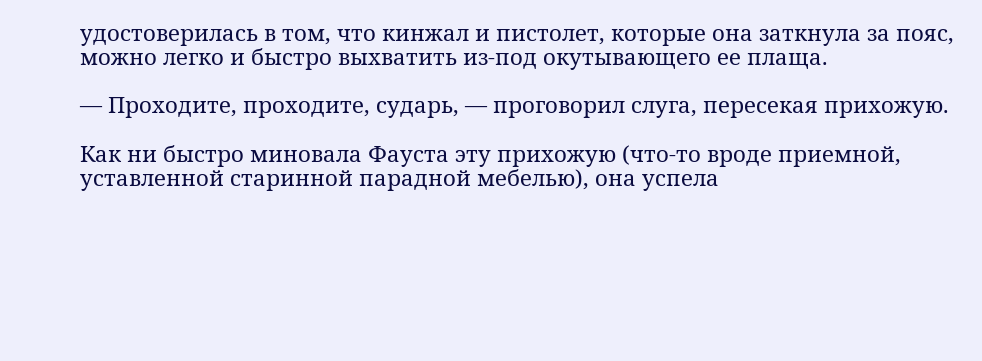удостоверилась в том, что кинжал и пистолет, которые она заткнула за пояс, можно легко и быстро выхватить из-под окутывающего ее плаща.

— Проходите, проходите, сударь, — проговорил слуга, пересекая прихожую.

Как ни быстро миновала Фауста эту прихожую (что-то вроде приемной, уставленной старинной парадной мебелью), она успела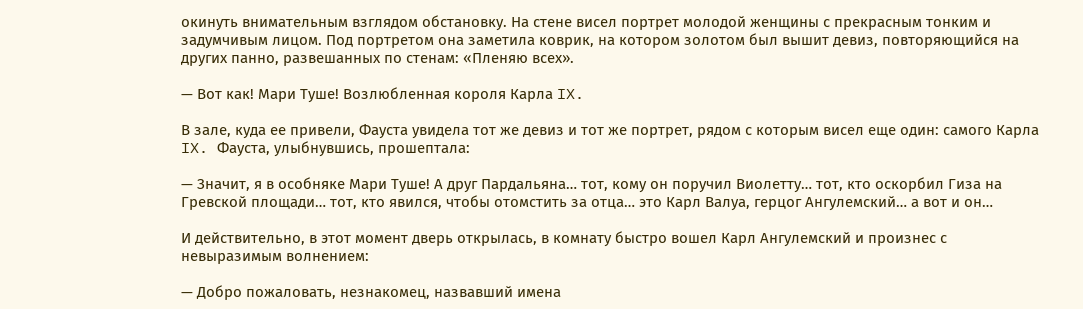окинуть внимательным взглядом обстановку. На стене висел портрет молодой женщины с прекрасным тонким и задумчивым лицом. Под портретом она заметила коврик, на котором золотом был вышит девиз, повторяющийся на других панно, развешанных по стенам: «Пленяю всех».

— Вот как! Мари Туше! Возлюбленная короля Карла IX.

В зале, куда ее привели, Фауста увидела тот же девиз и тот же портрет, рядом с которым висел еще один: самого Карла IX. Фауста, улыбнувшись, прошептала:

— Значит, я в особняке Мари Туше! А друг Пардальяна… тот, кому он поручил Виолетту… тот, кто оскорбил Гиза на Гревской площади… тот, кто явился, чтобы отомстить за отца… это Карл Валуа, герцог Ангулемский… а вот и он…

И действительно, в этот момент дверь открылась, в комнату быстро вошел Карл Ангулемский и произнес с невыразимым волнением:

— Добро пожаловать, незнакомец, назвавший имена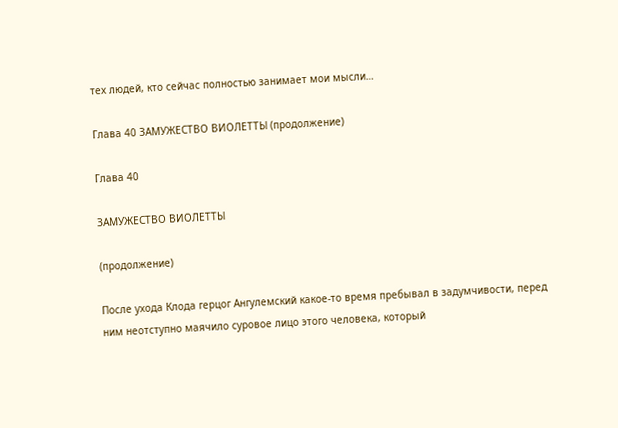тех людей, кто сейчас полностью занимает мои мысли…

Глава 40 ЗАМУЖЕСТВО ВИОЛЕТТЫ (продолжение)

Глава 40

ЗАМУЖЕСТВО ВИОЛЕТТЫ

(продолжение)

После ухода Клода герцог Ангулемский какое-то время пребывал в задумчивости, перед ним неотступно маячило суровое лицо этого человека, который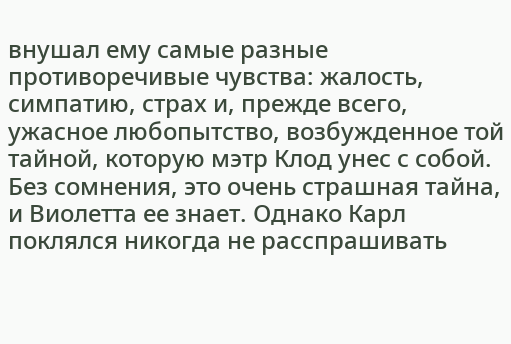внушал ему самые разные противоречивые чувства: жалость, симпатию, страх и, прежде всего, ужасное любопытство, возбужденное той тайной, которую мэтр Клод унес с собой. Без сомнения, это очень страшная тайна, и Виолетта ее знает. Однако Карл поклялся никогда не расспрашивать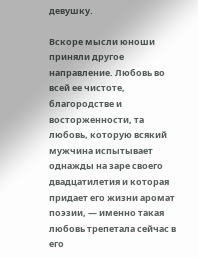девушку.

Вскоре мысли юноши приняли другое направление. Любовь во всей ее чистоте, благородстве и восторженности, та любовь, которую всякий мужчина испытывает однажды на заре своего двадцатилетия и которая придает его жизни аромат поэзии, — именно такая любовь трепетала сейчас в его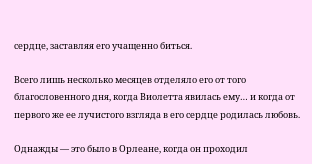сердце, заставляя его учащенно биться.

Всего лишь несколько месяцев отделяло его от того благословенного дня, когда Виолетта явилась ему… и когда от первого же ее лучистого взгляда в его сердце родилась любовь.

Однажды — это было в Орлеане, когда он проходил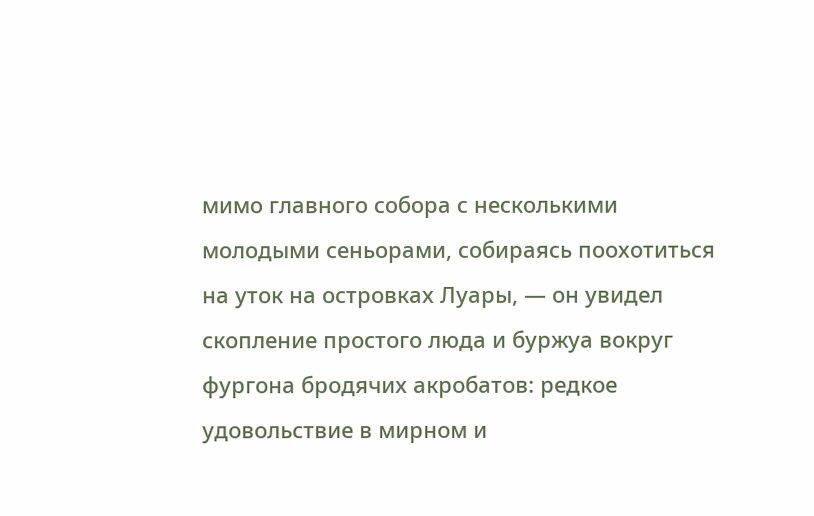мимо главного собора с несколькими молодыми сеньорами, собираясь поохотиться на уток на островках Луары, — он увидел скопление простого люда и буржуа вокруг фургона бродячих акробатов: редкое удовольствие в мирном и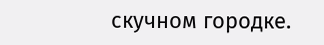скучном городке.